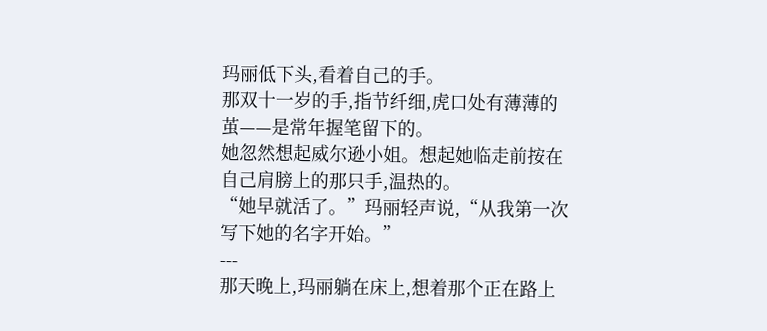玛丽低下头,看着自己的手。
那双十一岁的手,指节纤细,虎口处有薄薄的茧——是常年握笔留下的。
她忽然想起威尔逊小姐。想起她临走前按在自己肩膀上的那只手,温热的。
“她早就活了。”玛丽轻声说,“从我第一次写下她的名字开始。”
---
那天晚上,玛丽躺在床上,想着那个正在路上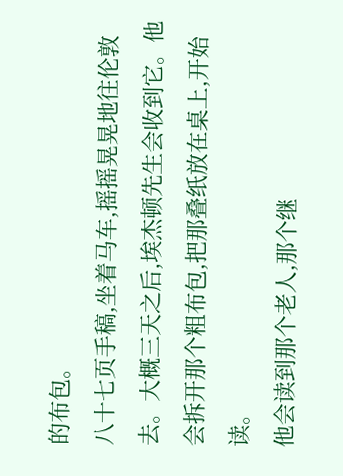的布包。
八十七页手稿,坐着马车,摇摇晃晃地往伦敦去。大概三天之后,埃杰顿先生会收到它。他会拆开那个粗布包,把那叠纸放在桌上,开始读。
他会读到那个老人,那个继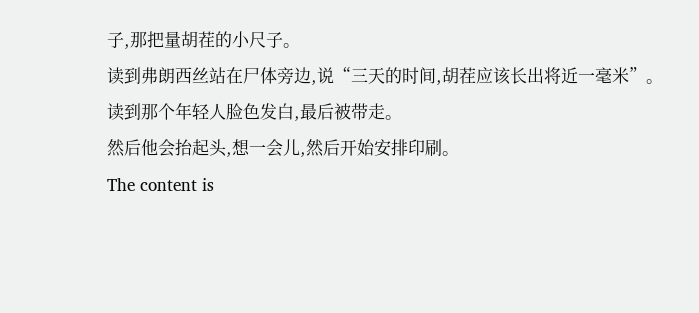子,那把量胡茬的小尺子。
读到弗朗西丝站在尸体旁边,说“三天的时间,胡茬应该长出将近一毫米”。
读到那个年轻人脸色发白,最后被带走。
然后他会抬起头,想一会儿,然后开始安排印刷。
The content is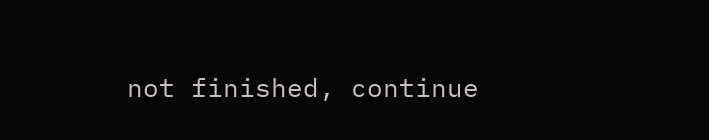not finished, continue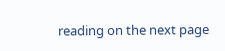reading on the next page